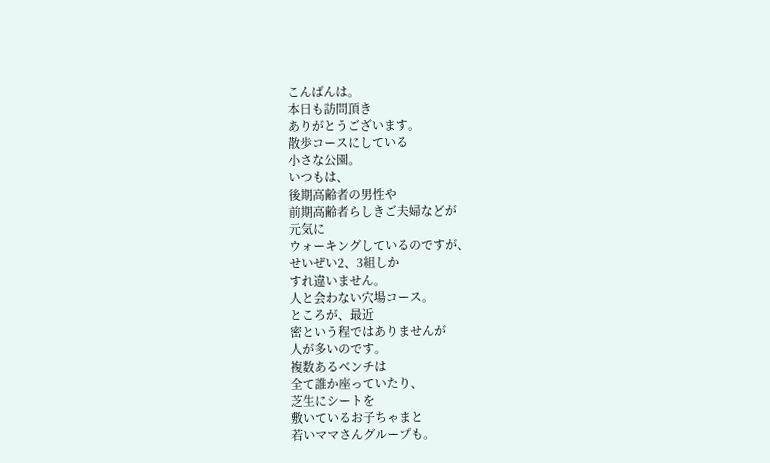こんばんは。
本日も訪問頂き
ありがとうございます。
散歩コースにしている
小さな公園。
いつもは、
後期高齢者の男性や
前期高齢者らしきご夫婦などが
元気に
ウォーキングしているのですが、
せいぜい2、3組しか
すれ違いません。
人と会わない穴場コース。
ところが、最近
密という程ではありませんが
人が多いのです。
複数あるベンチは
全て誰か座っていたり、
芝生にシートを
敷いているお子ちゃまと
若いママさんグループも。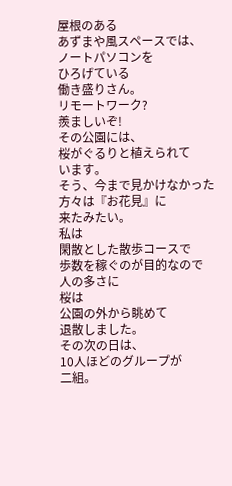屋根のある
あずまや風スペースでは、
ノートパソコンを
ひろげている
働き盛りさん。
リモートワーク?
羨ましいぞ!
その公園には、
桜がぐるりと植えられて
います。
そう、今まで見かけなかった
方々は『お花見』に
来たみたい。
私は
閑散とした散歩コースで
歩数を稼ぐのが目的なので
人の多さに
桜は
公園の外から眺めて
退散しました。
その次の日は、
10人ほどのグループが
二組。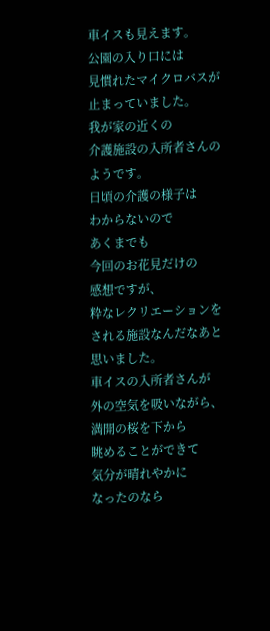車イスも見えます。
公園の入り口には
見慣れたマイクロバスが
止まっていました。
我が家の近くの
介護施設の入所者さんの
ようです。
日頃の介護の様子は
わからないので
あくまでも
今回のお花見だけの
感想ですが、
粋なレクリエーションを
される施設なんだなあと
思いました。
車イスの入所者さんが
外の空気を吸いながら、
満開の桜を下から
眺めることができて
気分が晴れやかに
なったのなら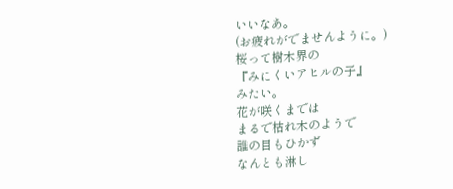いいなあ。
(お疲れがでませんように。)
桜って樹木界の
『みにくいアヒルの子』
みたい。
花が咲くまでは
まるで枯れ木のようで
誰の目もひかず
なんとも淋し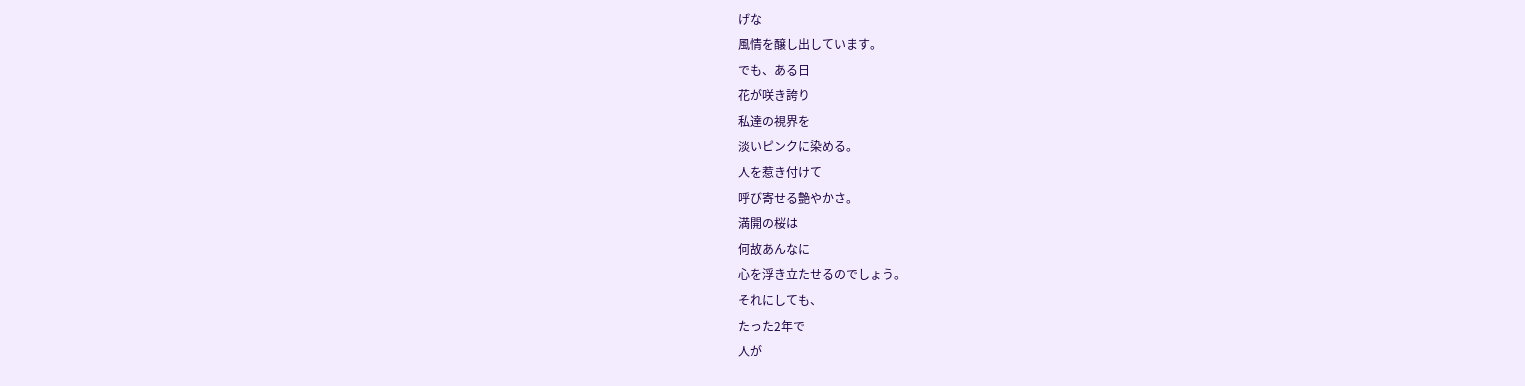げな
風情を醸し出しています。
でも、ある日
花が咲き誇り
私達の視界を
淡いピンクに染める。
人を惹き付けて
呼び寄せる艶やかさ。
満開の桜は
何故あんなに
心を浮き立たせるのでしょう。
それにしても、
たった2年で
人が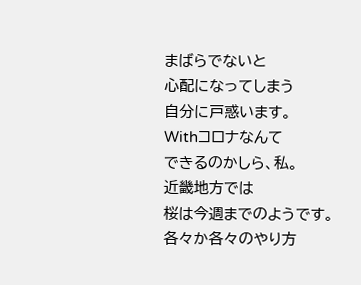まばらでないと
心配になってしまう
自分に戸惑います。
Withコロナなんて
できるのかしら、私。
近畿地方では
桜は今週までのようです。
各々か各々のやり方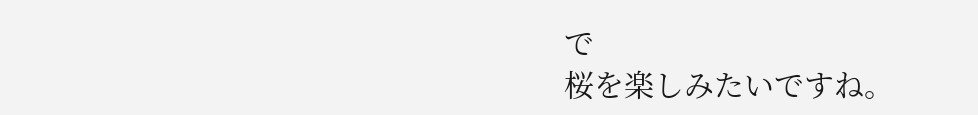で
桜を楽しみたいですね。